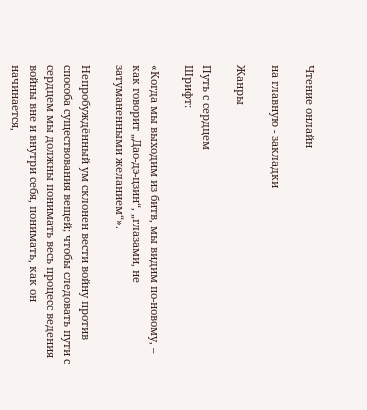Чтение онлайн

на главную - закладки

Жанры

Путь с сердцем
Шрифт:

«Когда мы выходим из битв, мы видим по-новому, – как говорит „Дао-дэ-цзин“, „глазами, не затуманенными желанием“».

Непробуждённый ум склонен вести войну против способа существования вещей; чтобы следовать пути с сердцем мы должны понимать весь процесс ведения войны вне и внутри себя, понимать, как он начинается,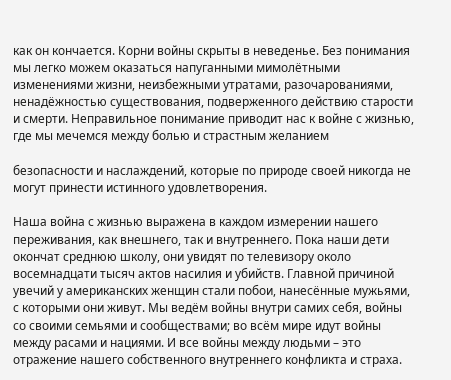как он кончается. Корни войны скрыты в неведенье. Без понимания мы легко можем оказаться напуганными мимолётными изменениями жизни, неизбежными утратами, разочарованиями, ненадёжностью существования, подверженного действию старости и смерти. Неправильное понимание приводит нас к войне с жизнью, где мы мечемся между болью и страстным желанием

безопасности и наслаждений, которые по природе своей никогда не могут принести истинного удовлетворения.

Наша война с жизнью выражена в каждом измерении нашего переживания, как внешнего, так и внутреннего. Пока наши дети окончат среднюю школу, они увидят по телевизору около восемнадцати тысяч актов насилия и убийств. Главной причиной увечий у американских женщин стали побои, нанесённые мужьями, с которыми они живут. Мы ведём войны внутри самих себя, войны со своими семьями и сообществами; во всём мире идут войны между расами и нациями. И все войны между людьми – это отражение нашего собственного внутреннего конфликта и страха.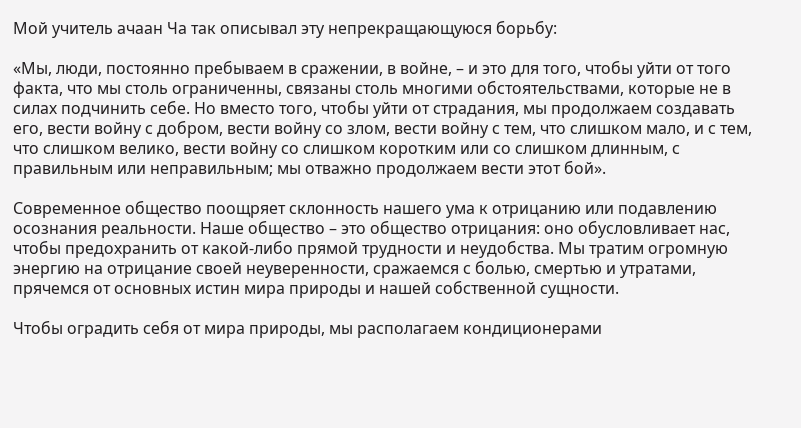Мой учитель ачаан Ча так описывал эту непрекращающуюся борьбу:

«Мы, люди, постоянно пребываем в сражении, в войне, – и это для того, чтобы уйти от того факта, что мы столь ограниченны, связаны столь многими обстоятельствами, которые не в силах подчинить себе. Но вместо того, чтобы уйти от страдания, мы продолжаем создавать его, вести войну с добром, вести войну со злом, вести войну с тем, что слишком мало, и с тем, что слишком велико, вести войну со слишком коротким или со слишком длинным, с правильным или неправильным; мы отважно продолжаем вести этот бой».

Современное общество поощряет склонность нашего ума к отрицанию или подавлению осознания реальности. Наше общество – это общество отрицания: оно обусловливает нас, чтобы предохранить от какой-либо прямой трудности и неудобства. Мы тратим огромную энергию на отрицание своей неуверенности, сражаемся с болью, смертью и утратами, прячемся от основных истин мира природы и нашей собственной сущности.

Чтобы оградить себя от мира природы, мы располагаем кондиционерами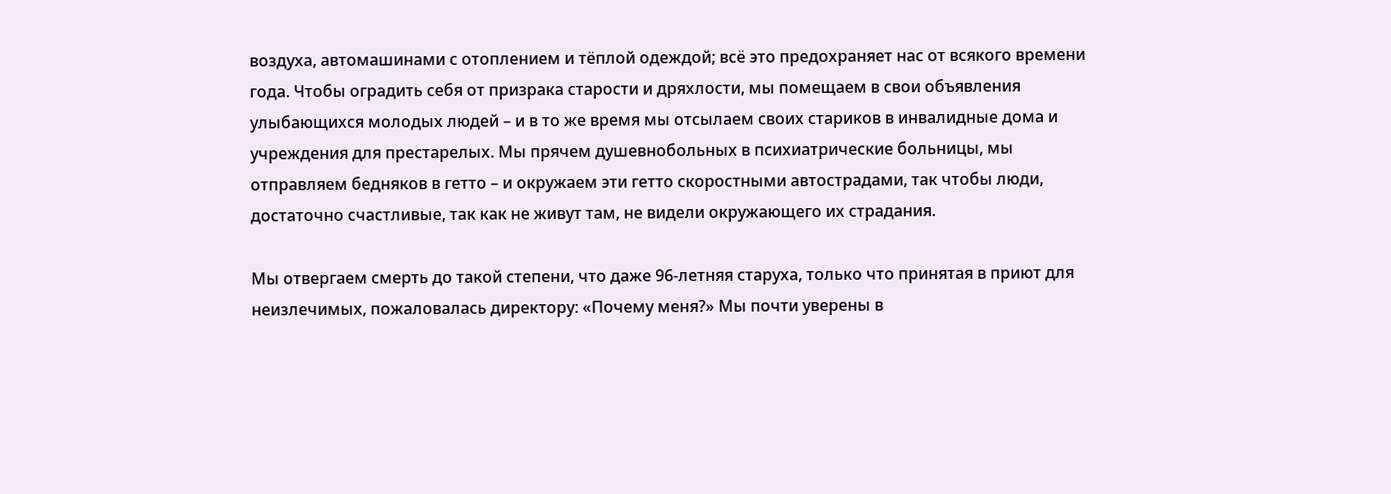воздуха, автомашинами с отоплением и тёплой одеждой; всё это предохраняет нас от всякого времени года. Чтобы оградить себя от призрака старости и дряхлости, мы помещаем в свои объявления улыбающихся молодых людей – и в то же время мы отсылаем своих стариков в инвалидные дома и учреждения для престарелых. Мы прячем душевнобольных в психиатрические больницы, мы отправляем бедняков в гетто – и окружаем эти гетто скоростными автострадами, так чтобы люди, достаточно счастливые, так как не живут там, не видели окружающего их страдания.

Мы отвергаем смерть до такой степени, что даже 96-летняя старуха, только что принятая в приют для неизлечимых, пожаловалась директору: «Почему меня?» Мы почти уверены в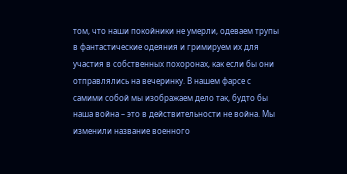том, что наши покойники не умерли, одеваем трупы в фантастические одеяния и гримируем их для участия в собственных похоронах, как если бы они отправлялись на вечеринку. В нашем фарсе с самими собой мы изображаем дело так, будто бы наша война – это в действительности не война. Мы изменили название военного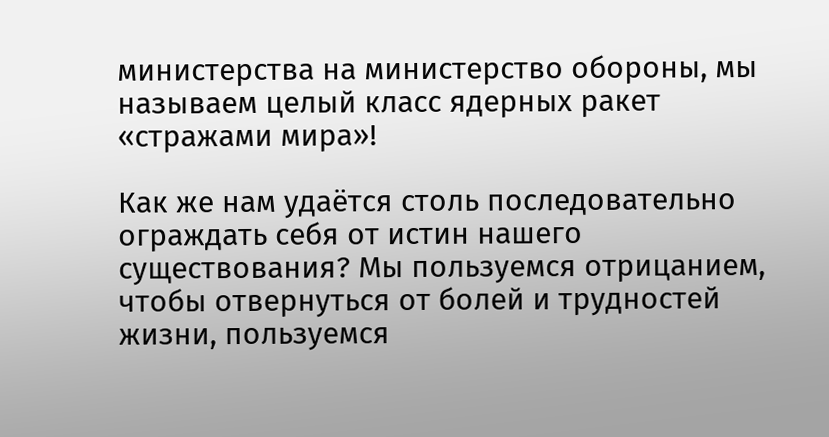министерства на министерство обороны, мы называем целый класс ядерных ракет «стражами мира»!

Как же нам удаётся столь последовательно ограждать себя от истин нашего существования? Мы пользуемся отрицанием, чтобы отвернуться от болей и трудностей жизни, пользуемся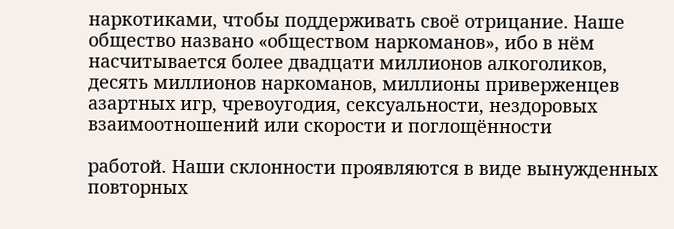наркотиками, чтобы поддерживать своё отрицание. Наше общество названо «обществом наркоманов», ибо в нём насчитывается более двадцати миллионов алкоголиков, десять миллионов наркоманов, миллионы приверженцев азартных игр, чревоугодия, сексуальности, нездоровых взаимоотношений или скорости и поглощённости

работой. Наши склонности проявляются в виде вынужденных повторных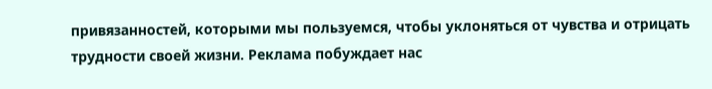привязанностей, которыми мы пользуемся, чтобы уклоняться от чувства и отрицать трудности своей жизни. Реклама побуждает нас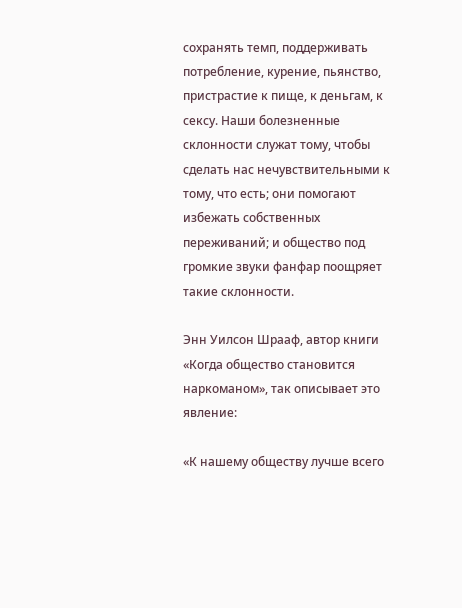сохранять темп, поддерживать потребление, курение, пьянство, пристрастие к пище, к деньгам, к сексу. Наши болезненные склонности служат тому, чтобы сделать нас нечувствительными к тому, что есть; они помогают избежать собственных переживаний; и общество под громкие звуки фанфар поощряет такие склонности.

Энн Уилсон Шрааф, автор книги «Когда общество становится наркоманом», так описывает это явление:

«К нашему обществу лучше всего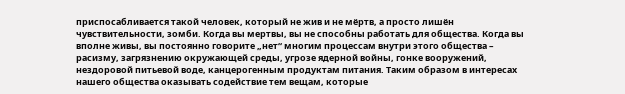приспосабливается такой человек, который не жив и не мёртв, а просто лишён чувствительности, зомби. Когда вы мертвы, вы не способны работать для общества. Когда вы вполне живы, вы постоянно говорите „нет“ многим процессам внутри этого общества – расизму, загрязнению окружающей среды, угрозе ядерной войны, гонке вооружений, нездоровой питьевой воде, канцерогенным продуктам питания. Таким образом в интересах нашего общества оказывать содействие тем вещам, которые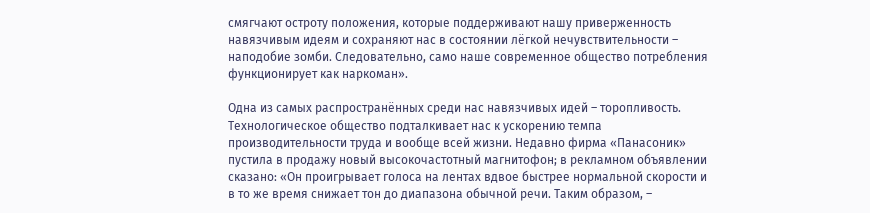смягчают остроту положения, которые поддерживают нашу приверженность навязчивым идеям и сохраняют нас в состоянии лёгкой нечувствительности – наподобие зомби. Следовательно, само наше современное общество потребления функционирует как наркоман».

Одна из самых распространённых среди нас навязчивых идей – торопливость. Технологическое общество подталкивает нас к ускорению темпа производительности труда и вообще всей жизни. Недавно фирма «Панасоник» пустила в продажу новый высокочастотный магнитофон; в рекламном объявлении сказано: «Он проигрывает голоса на лентах вдвое быстрее нормальной скорости и в то же время снижает тон до диапазона обычной речи. Таким образом, –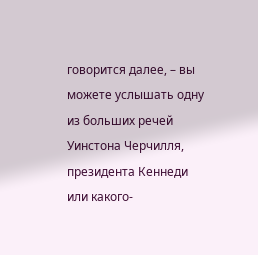говорится далее, – вы можете услышать одну из больших речей Уинстона Черчилля, президента Кеннеди или какого-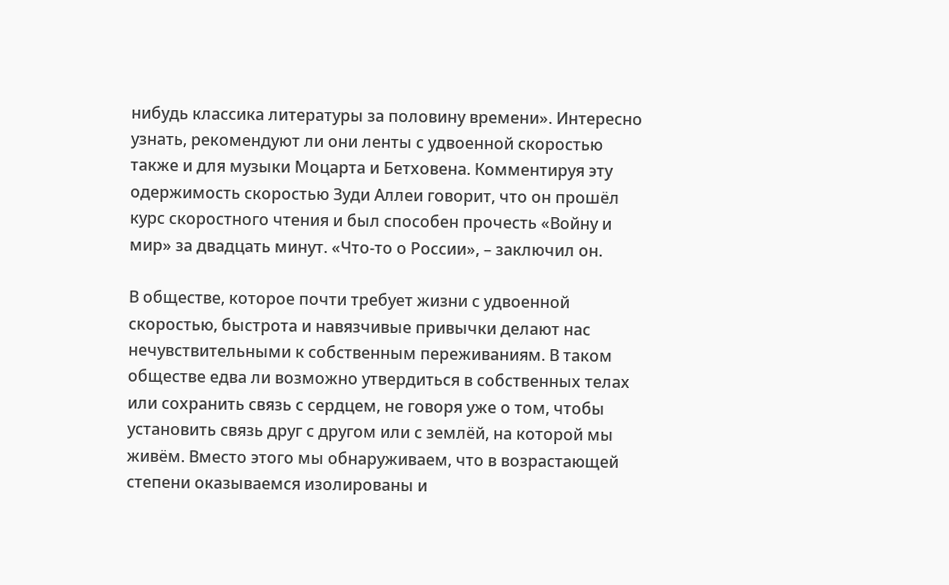нибудь классика литературы за половину времени». Интересно узнать, рекомендуют ли они ленты с удвоенной скоростью также и для музыки Моцарта и Бетховена. Комментируя эту одержимость скоростью Зуди Аллеи говорит, что он прошёл курс скоростного чтения и был способен прочесть «Войну и мир» за двадцать минут. «Что-то о России», – заключил он.

В обществе, которое почти требует жизни с удвоенной скоростью, быстрота и навязчивые привычки делают нас нечувствительными к собственным переживаниям. В таком обществе едва ли возможно утвердиться в собственных телах или сохранить связь с сердцем, не говоря уже о том, чтобы установить связь друг с другом или с землёй, на которой мы живём. Вместо этого мы обнаруживаем, что в возрастающей степени оказываемся изолированы и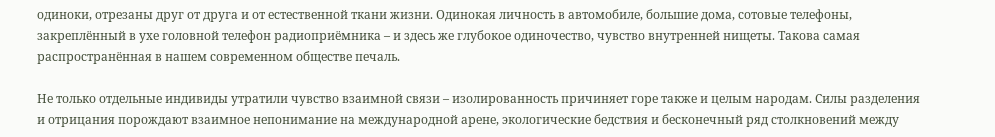одиноки, отрезаны друг от друга и от естественной ткани жизни. Одинокая личность в автомобиле, большие дома, сотовые телефоны, закреплённый в ухе головной телефон радиоприёмника – и здесь же глубокое одиночество, чувство внутренней нищеты. Такова самая распространённая в нашем современном обществе печаль.

Не только отдельные индивиды утратили чувство взаимной связи – изолированность причиняет горе также и целым народам. Силы разделения и отрицания порождают взаимное непонимание на международной арене, экологические бедствия и бесконечный ряд столкновений между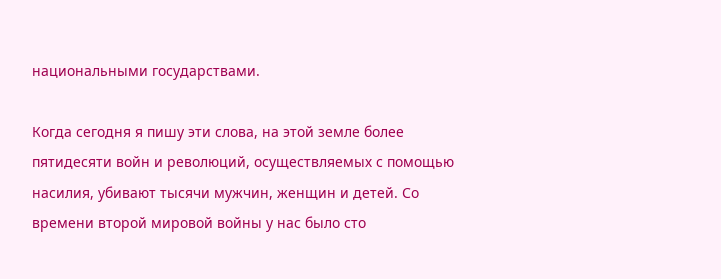национальными государствами.

Когда сегодня я пишу эти слова, на этой земле более пятидесяти войн и революций, осуществляемых с помощью насилия, убивают тысячи мужчин, женщин и детей. Со времени второй мировой войны у нас было сто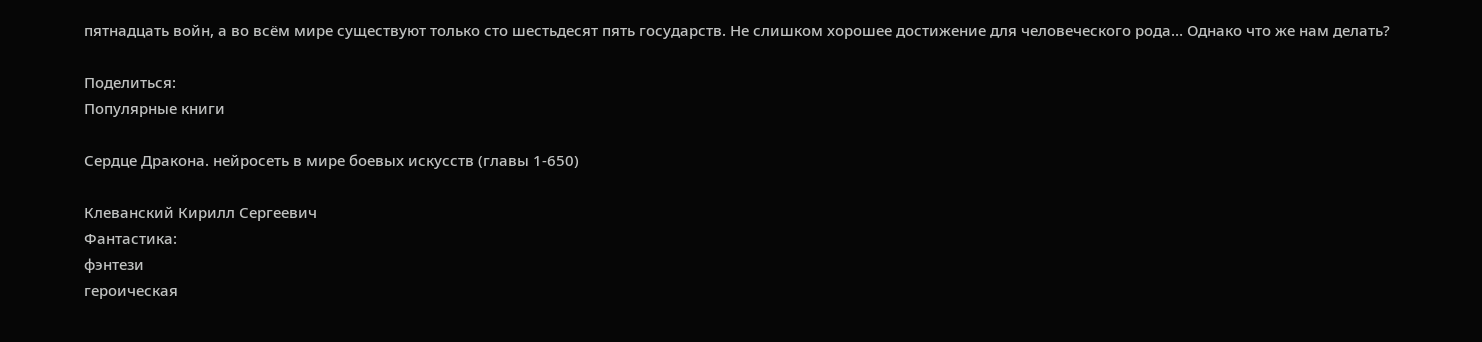пятнадцать войн, а во всём мире существуют только сто шестьдесят пять государств. Не слишком хорошее достижение для человеческого рода… Однако что же нам делать?

Поделиться:
Популярные книги

Сердце Дракона. нейросеть в мире боевых искусств (главы 1-650)

Клеванский Кирилл Сергеевич
Фантастика:
фэнтези
героическая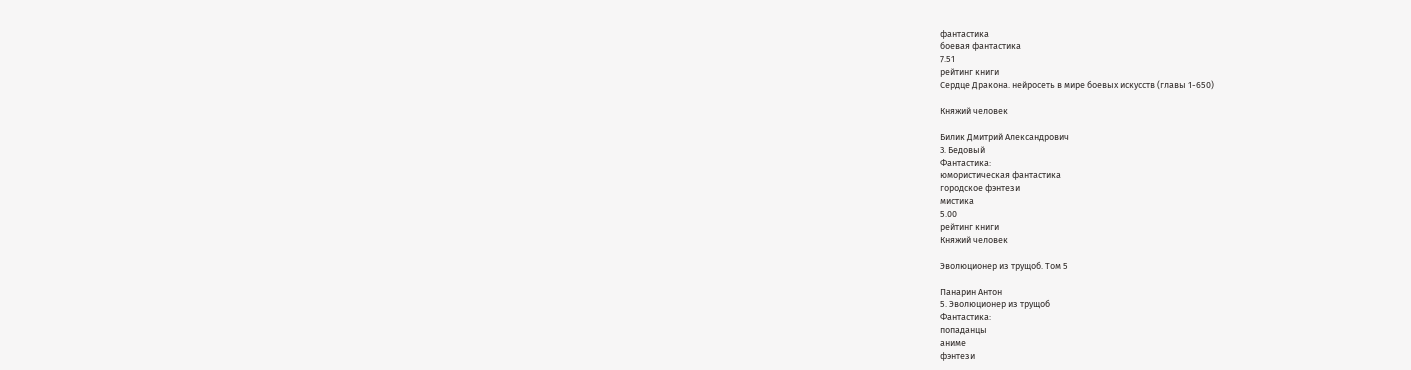фантастика
боевая фантастика
7.51
рейтинг книги
Сердце Дракона. нейросеть в мире боевых искусств (главы 1-650)

Княжий человек

Билик Дмитрий Александрович
3. Бедовый
Фантастика:
юмористическая фантастика
городское фэнтези
мистика
5.00
рейтинг книги
Княжий человек

Эволюционер из трущоб. Том 5

Панарин Антон
5. Эволюционер из трущоб
Фантастика:
попаданцы
аниме
фэнтези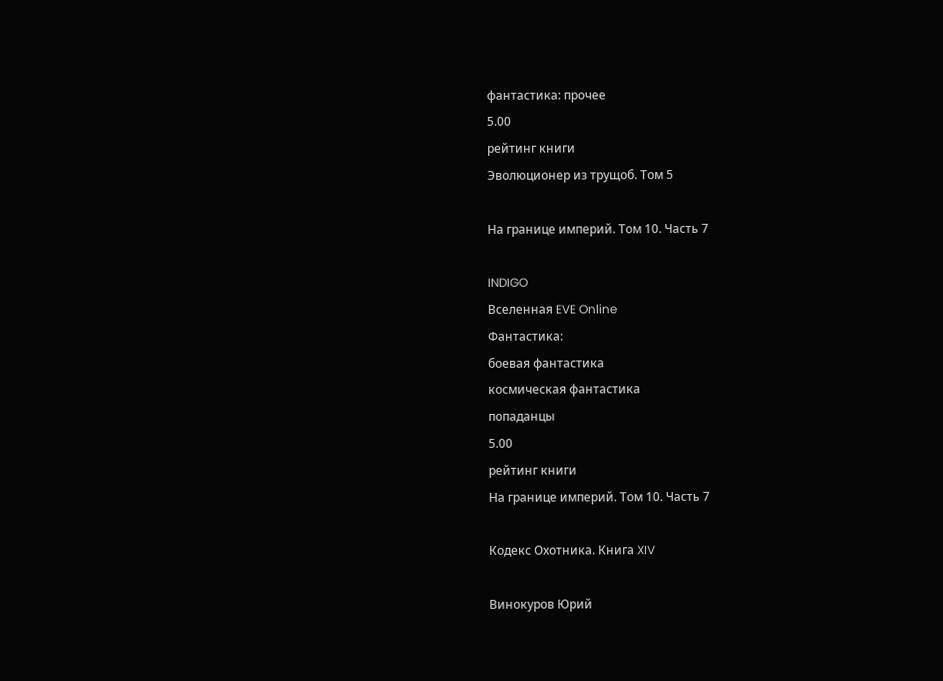фантастика: прочее
5.00
рейтинг книги
Эволюционер из трущоб. Том 5

На границе империй. Том 10. Часть 7

INDIGO
Вселенная EVE Online
Фантастика:
боевая фантастика
космическая фантастика
попаданцы
5.00
рейтинг книги
На границе империй. Том 10. Часть 7

Кодекс Охотника. Книга XIV

Винокуров Юрий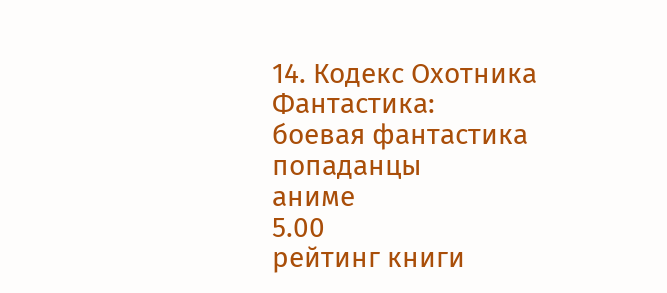14. Кодекс Охотника
Фантастика:
боевая фантастика
попаданцы
аниме
5.00
рейтинг книги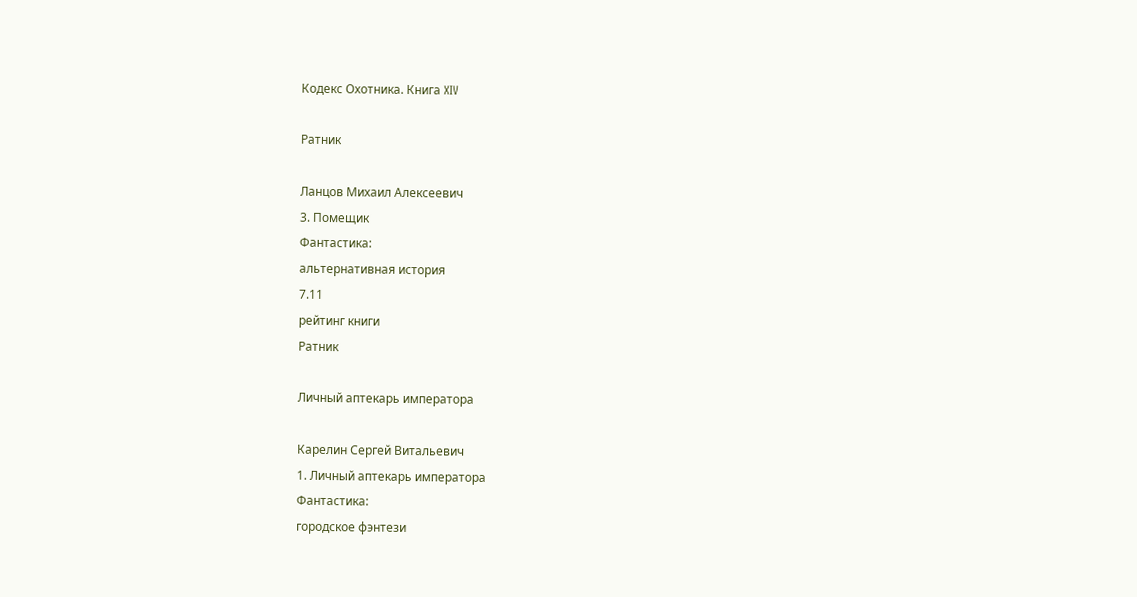Кодекс Охотника. Книга XIV

Ратник

Ланцов Михаил Алексеевич
3. Помещик
Фантастика:
альтернативная история
7.11
рейтинг книги
Ратник

Личный аптекарь императора

Карелин Сергей Витальевич
1. Личный аптекарь императора
Фантастика:
городское фэнтези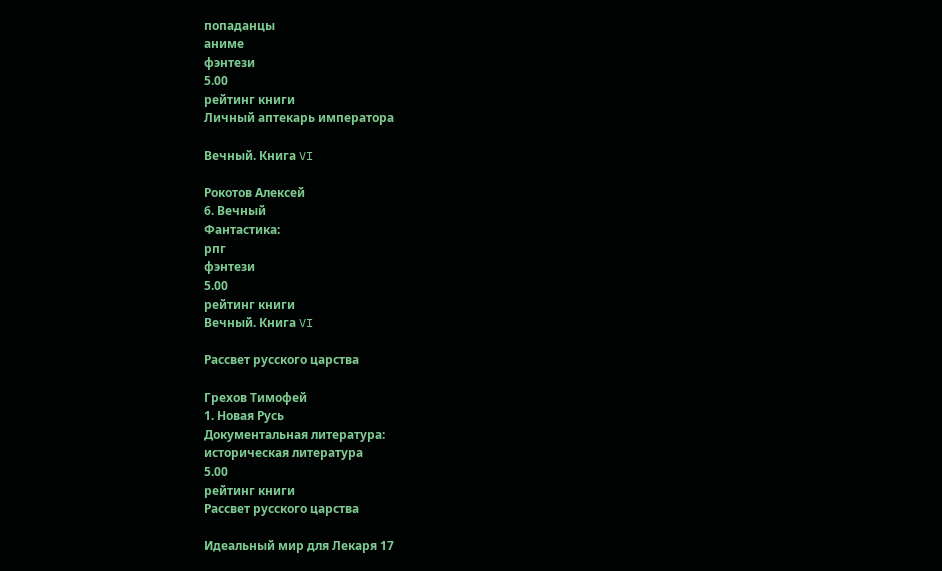попаданцы
аниме
фэнтези
5.00
рейтинг книги
Личный аптекарь императора

Вечный. Книга VI

Рокотов Алексей
6. Вечный
Фантастика:
рпг
фэнтези
5.00
рейтинг книги
Вечный. Книга VI

Рассвет русского царства

Грехов Тимофей
1. Новая Русь
Документальная литература:
историческая литература
5.00
рейтинг книги
Рассвет русского царства

Идеальный мир для Лекаря 17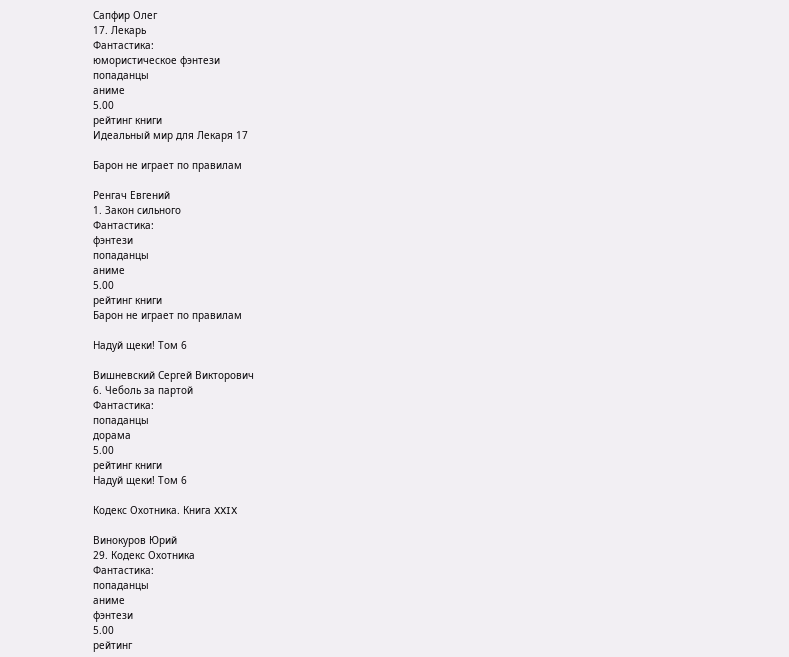Сапфир Олег
17. Лекарь
Фантастика:
юмористическое фэнтези
попаданцы
аниме
5.00
рейтинг книги
Идеальный мир для Лекаря 17

Барон не играет по правилам

Ренгач Евгений
1. Закон сильного
Фантастика:
фэнтези
попаданцы
аниме
5.00
рейтинг книги
Барон не играет по правилам

Надуй щеки! Том 6

Вишневский Сергей Викторович
6. Чеболь за партой
Фантастика:
попаданцы
дорама
5.00
рейтинг книги
Надуй щеки! Том 6

Кодекс Охотника. Книга XXIX

Винокуров Юрий
29. Кодекс Охотника
Фантастика:
попаданцы
аниме
фэнтези
5.00
рейтинг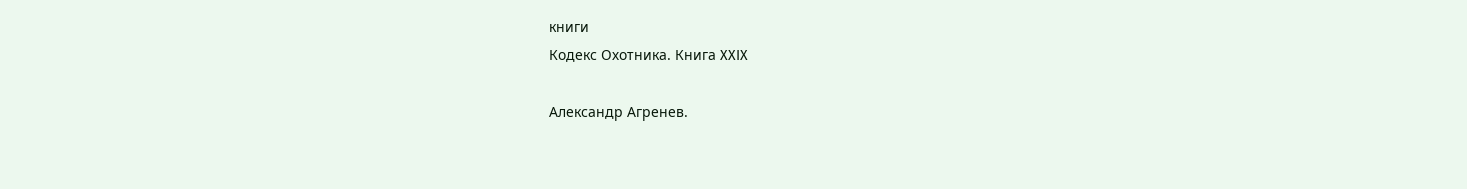книги
Кодекс Охотника. Книга XXIX

Александр Агренев.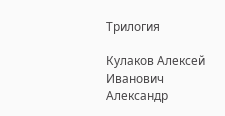Трилогия

Кулаков Алексей Иванович
Александр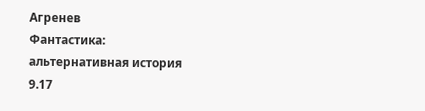Агренев
Фантастика:
альтернативная история
9.17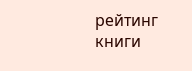рейтинг книги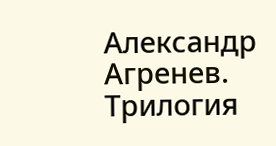Александр Агренев. Трилогия